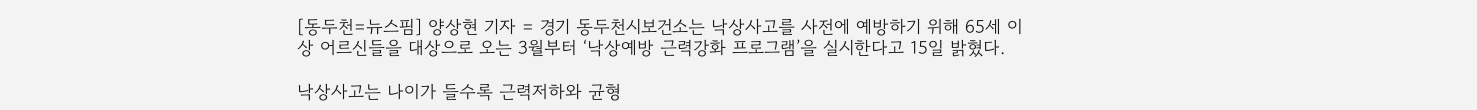[동두천=뉴스핌] 양상현 기자 = 경기 동두천시보건소는 낙상사고를 사전에 예방하기 위해 65세 이상 어르신들을 대상으로 오는 3월부터 ‘낙상예방 근력강화 프로그램’을 실시한다고 15일 밝혔다.

낙상사고는 나이가 들수록 근력저하와 균형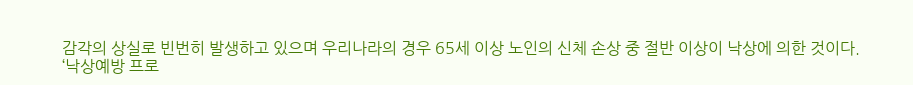감각의 상실로 빈번히 발생하고 있으며 우리나라의 경우 65세 이상 노인의 신체 손상 중 절반 이상이 낙상에 의한 것이다.
‘낙상예방 프로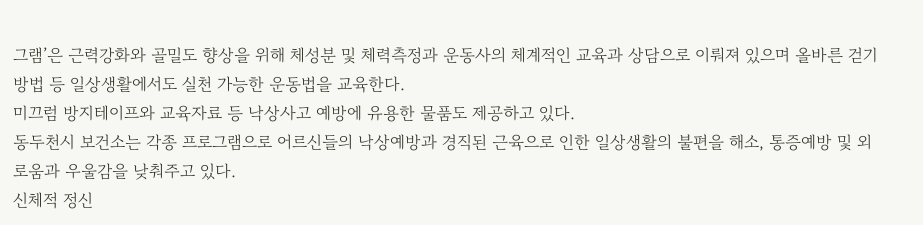그램’은 근력강화와 골밀도 향상을 위해 체성분 및 체력측정과 운동사의 체계적인 교육과 상담으로 이뤄져 있으며 올바른 걷기방법 등 일상생활에서도 실천 가능한 운동법을 교육한다.
미끄럼 방지테이프와 교육자료 등 낙상사고 예방에 유용한 물품도 제공하고 있다.
동두천시 보건소는 각종 프로그램으로 어르신들의 낙상예방과 경직된 근육으로 인한 일상생활의 불편을 해소, 통증예방 및 외로움과 우울감을 낮춰주고 있다.
신체적 정신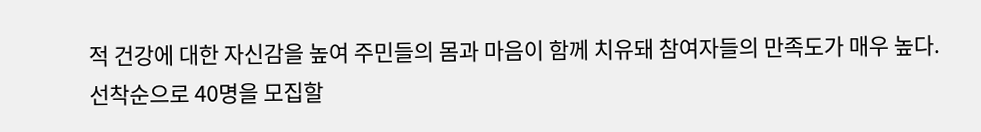적 건강에 대한 자신감을 높여 주민들의 몸과 마음이 함께 치유돼 참여자들의 만족도가 매우 높다.
선착순으로 40명을 모집할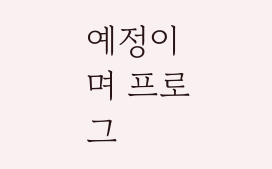예정이며 프로그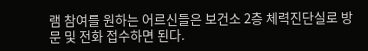램 참여를 원하는 어르신들은 보건소 2층 체력진단실로 방문 및 전화 접수하면 된다.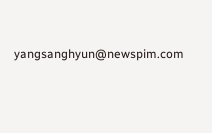yangsanghyun@newspim.com